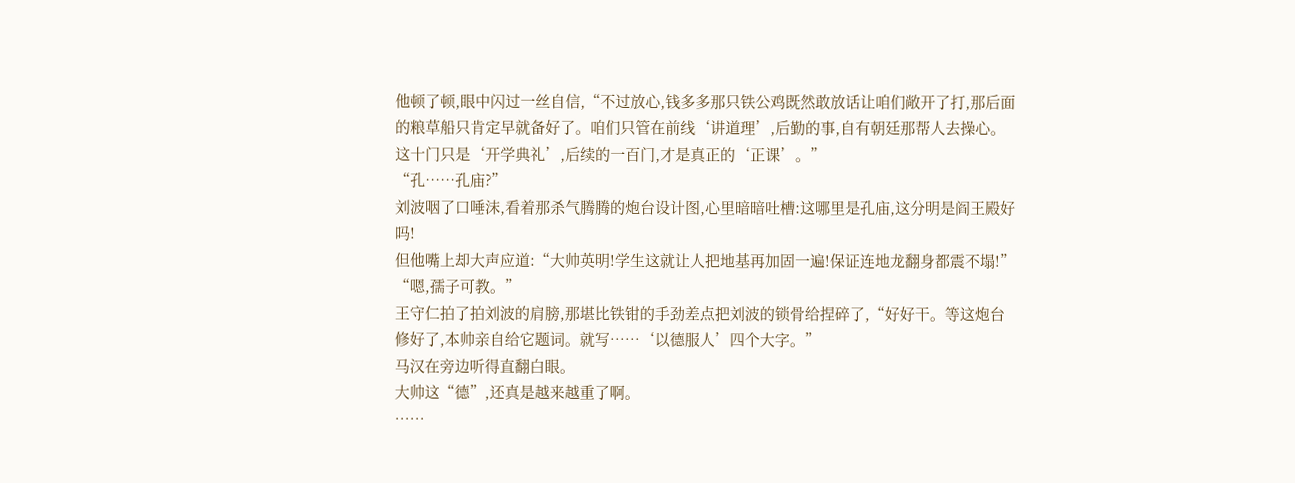他顿了顿,眼中闪过一丝自信,“不过放心,钱多多那只铁公鸡既然敢放话让咱们敞开了打,那后面的粮草船只肯定早就备好了。咱们只管在前线‘讲道理’,后勤的事,自有朝廷那帮人去操心。这十门只是‘开学典礼’,后续的一百门,才是真正的‘正课’。”
“孔……孔庙?”
刘波咽了口唾沫,看着那杀气腾腾的炮台设计图,心里暗暗吐槽:这哪里是孔庙,这分明是阎王殿好吗!
但他嘴上却大声应道:“大帅英明!学生这就让人把地基再加固一遍!保证连地龙翻身都震不塌!”
“嗯,孺子可教。”
王守仁拍了拍刘波的肩膀,那堪比铁钳的手劲差点把刘波的锁骨给捏碎了,“好好干。等这炮台修好了,本帅亲自给它题词。就写……‘以德服人’四个大字。”
马汉在旁边听得直翻白眼。
大帅这“德”,还真是越来越重了啊。
……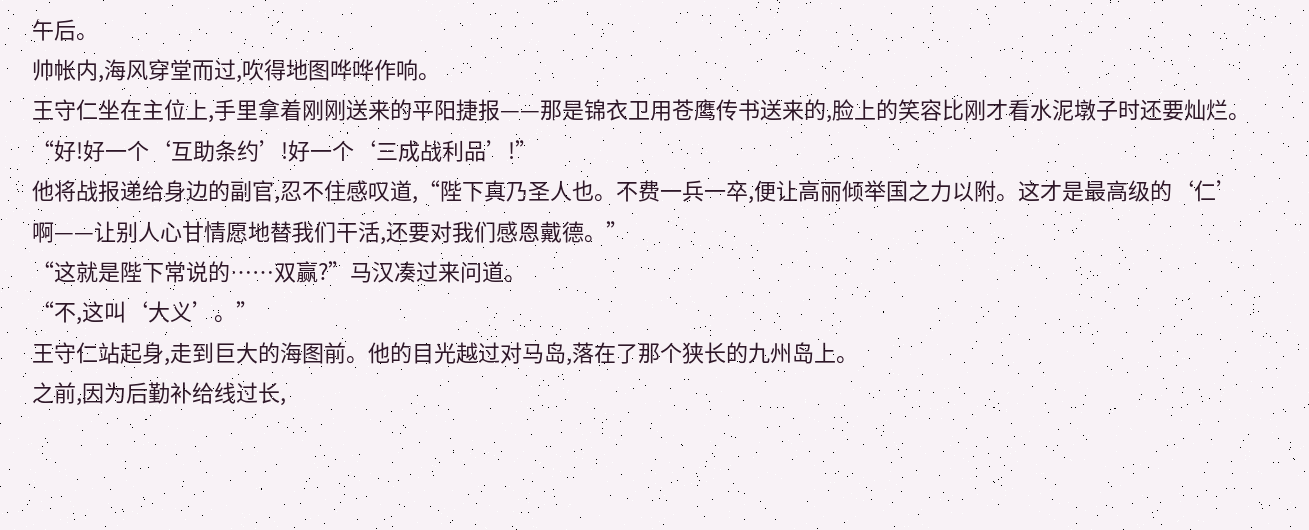午后。
帅帐内,海风穿堂而过,吹得地图哗哗作响。
王守仁坐在主位上,手里拿着刚刚送来的平阳捷报——那是锦衣卫用苍鹰传书送来的,脸上的笑容比刚才看水泥墩子时还要灿烂。
“好!好一个‘互助条约’!好一个‘三成战利品’!”
他将战报递给身边的副官,忍不住感叹道,“陛下真乃圣人也。不费一兵一卒,便让高丽倾举国之力以附。这才是最高级的‘仁’啊——让别人心甘情愿地替我们干活,还要对我们感恩戴德。”
“这就是陛下常说的……双赢?”马汉凑过来问道。
“不,这叫‘大义’。”
王守仁站起身,走到巨大的海图前。他的目光越过对马岛,落在了那个狭长的九州岛上。
之前,因为后勤补给线过长,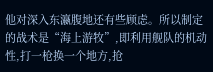他对深入东瀛腹地还有些顾虑。所以制定的战术是“海上游牧”,即利用舰队的机动性,打一枪换一个地方,抢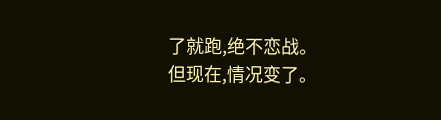了就跑,绝不恋战。
但现在,情况变了。